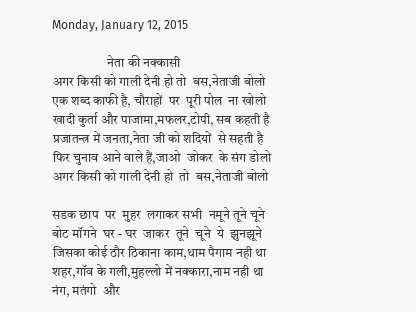Monday, January 12, 2015

                     नेता की नक्कासी
अगर किसी को गाली देनी हो तो  बस,नेताजी बोलो
एक शब्द काफी है, चौराहों  पर  पूरी पोल  ना खोलो
खादी कुर्ता और पाजामा,मफलर,टोपी, सब कहती है
प्रजातन्त्र में जनता,नेता जी को शदियों  से सहती है
फिर चुनाव आने वाले हैं,जाओ  जोकर  के संग डोलो
अगर किसी को गाली देनी हो  तो  बस,नेताजी बोलो

सडक छाप  पर  मुहर  लगाकर सभी  नमूने तूने चूने
बोट मॉगने  घर - घर  जाकर  तूने  चूने  ये  झुनझूने
जिसका कोई ठौर ठिकाना काम,धाम पैगाम नही था
शहर,गॉव के गली,मुहल्लो में नक्कारा,नाम नही था
नंग, मतंगो  और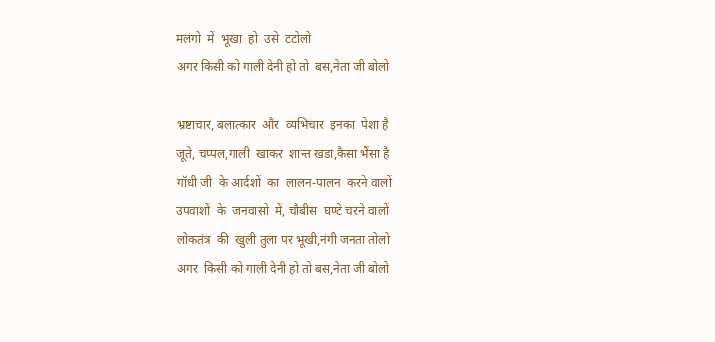मलंगो  में  भूखा  हो  उसे  टटोलो
अगर किसी को गाली देनी हो तो  बस,नेता जी बोलो

भ्रष्टाचार, बलात्कार  और  व्यभिचार  इनका  पेशा है
जूते, चप्पल,गाली  खाकर  शान्त खडा,कैसा भैंसा है
गॉधी जी  के आर्दशों  का  लालन-पालन  करने वालों
उपवाशों  के  जनवासो  में, चौबीस  घण्टे चरने वालों
लोकतंत्र  की  खुली तुला पर भूखी,नंगी जनता तोलो
अगर  किसी को गाली देनी हो तो बस,नेता जी बोलो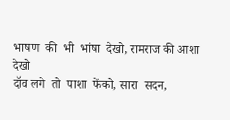भाषण  की  भी  भांषा  देखो, रामराज की आशा देखो
दॉव लगे  तो  पाशा  फेंको, सारा  सदन,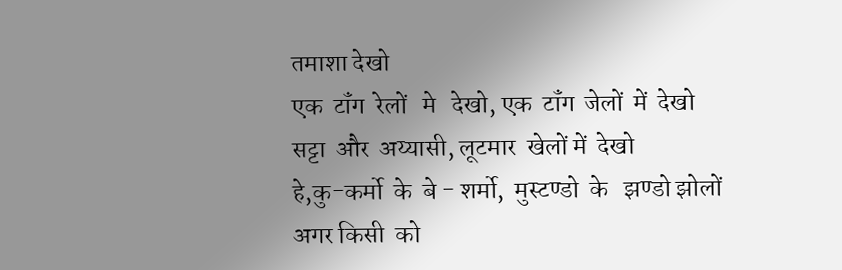तमाशा देखो
एक  टॉंग  रेलों   मे   देखो, एक  टॉंग  जेलों  में  देखो
सट्टा  और  अय्यासी, लूटमार  खेलों में  देखो
हे,कु-कर्मो  के  बे - शर्मो,  मुस्टण्डो  के   झण्डो झोलों
अगर किसी  को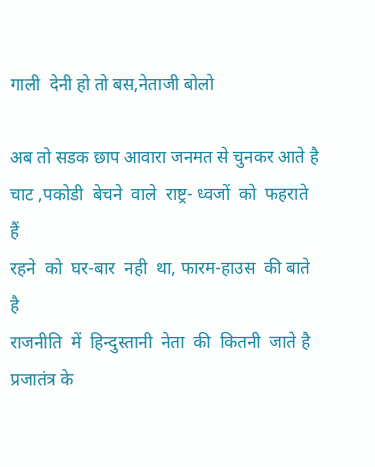गाली  देनी हो तो बस,नेताजी बोलो

अब तो सडक छाप आवारा जनमत से चुनकर आते है
चाट ,पकोडी  बेचने  वाले  राष्ट्र- ध्वजों  को  फहराते हैं
रहने  को  घर-बार  नही  था, फारम-हाउस  की बाते है
राजनीति  में  हिन्दुस्तानी  नेता  की  कितनी  जाते है
प्रजातंत्र के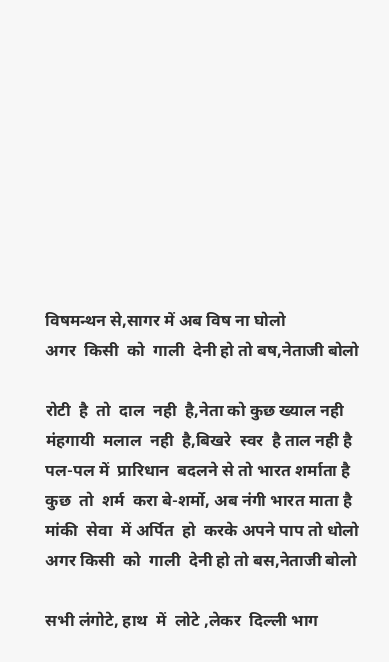विषमन्थन से,सागर में अब विष ना घोलो
अगर  किसी  को  गाली  देनी हो तो बष,नेताजी बोलो

रोटी  है  तो  दाल  नही  है,नेता को कुछ ख्याल नही
मंहगायी  मलाल  नही  है,बिखरे  स्वर  है ताल नही है
पल-पल में  प्रारिधान  बदलने से तो भारत शर्माता है
कुछ  तो  शर्म  करा बे-शर्मो, अब नंगी भारत माता है
मांकी  सेवा  में अर्पित  हो  करके अपने पाप तो धोलो
अगर किसी  को  गाली  देनी हो तो बस,नेताजी बोलो

सभी लंगोटे, हाथ  में  लोटे ,लेकर  दिल्ली भाग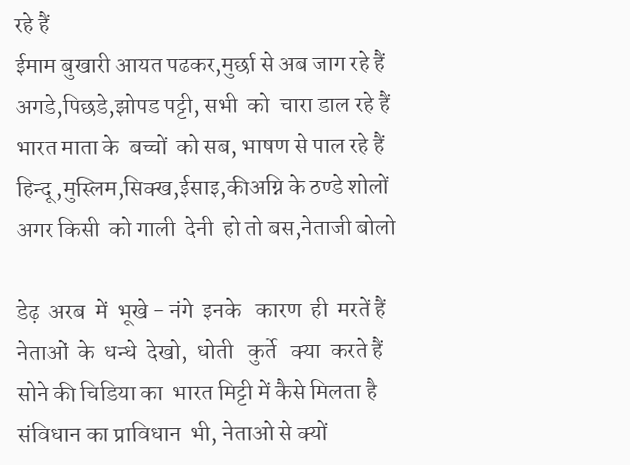रहे हैं
ईमाम बुखारी आयत पढकर,मुर्छा से अब जाग रहे हैं
अगडे,पिछडे,झोपड पट्टी, सभी  को  चारा डाल रहे हैं
भारत माता के  बच्चों  को सब, भाषण से पाल रहे हैं
हिन्दू,मुस्लिम,सिक्ख,ईसाइ,कीअग्नि के ठण्डे शोलों
अगर किसी  को गाली  देनी  हो तो बस,नेताजी बोलो

डेढ़  अरब  में  भूखे - नंगे  इनके   कारण  ही  मरतें हैं
नेताओं  के  धन्धे  देखो,  धोती   कुर्ते   क्या  करते हैं
सोने की चिडिया का  भारत मिट्टी में कैसे मिलता है
संविधान का प्राविधान  भी, नेताओ से क्यों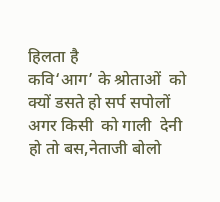हिलता है
कवि‘आग’ के श्रोताओं  को क्यों डसते हो सर्प सपोलों
अगर किसी  को गाली  देनी  हो तो बस,नेताजी बोलो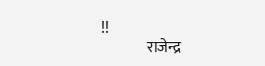!!
               राजेन्द्र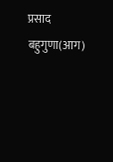प्रसाद बहुगुणा(आग)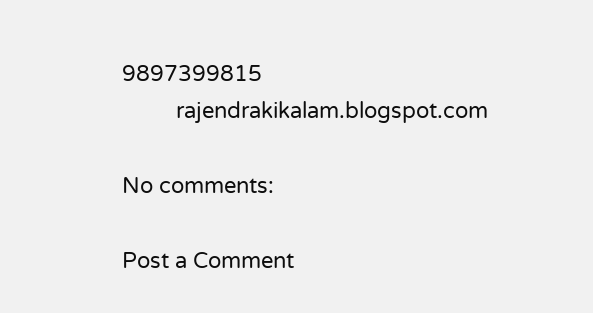9897399815
         rajendrakikalam.blogspot.com

No comments:

Post a Comment